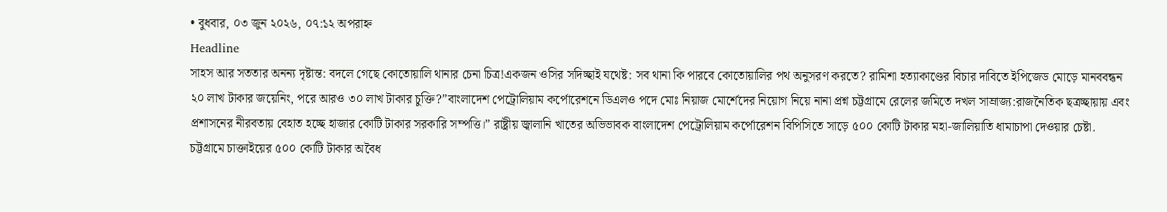• বুধবার, ০৩ জুন ২০২৬, ০৭:১২ অপরাহ্ন
Headline
সাহস আর সততার অনন্য দৃষ্টান্ত: বদলে গেছে কোতোয়ালি থানার চেনা চিত্র!একজন ওসির সদিচ্ছাই যথেষ্ট: সব থানা কি পারবে কোতোয়ালির পথ অনুসরণ করতে? রামিশা হত্যাকাণ্ডের বিচার দাবিতে ইপিজেড মোড়ে মানববন্ধন ২০ লাখ টাকার জয়েনিং, পরে আরও ৩০ লাখ টাকার চুক্তি?”বাংলাদেশ পেট্রোলিয়াম কর্পোরেশনে ডিএলও পদে মোঃ নিয়াজ মোর্শেদের নিয়োগ নিয়ে নানা প্রশ্ন চট্টগ্রামে রেলের জমিতে দখল সাম্রাজ্য:রাজনৈতিক ছত্রচ্ছায়ায় এবং প্রশাসনের নীরবতায় বেহাত হচ্ছে হাজার কোটি টাকার সরকারি সম্পত্তি।” রাষ্ট্রীয় জ্বালানি খাতের অভিভাবক বাংলাদেশ পেট্রোলিয়াম কর্পোরেশন বিপিসিতে সাড়ে ৫০০ কোটি টাকার মহা-জালিয়াতি ধামাচাপা দেওয়ার চেষ্টা. চট্টগ্রামে চাক্তাইয়ের ৫০০ কোটি টাকার অবৈধ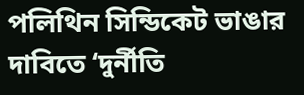পলিথিন সিন্ডিকেট ভাঙার দাবিতে ‘দুর্নীতি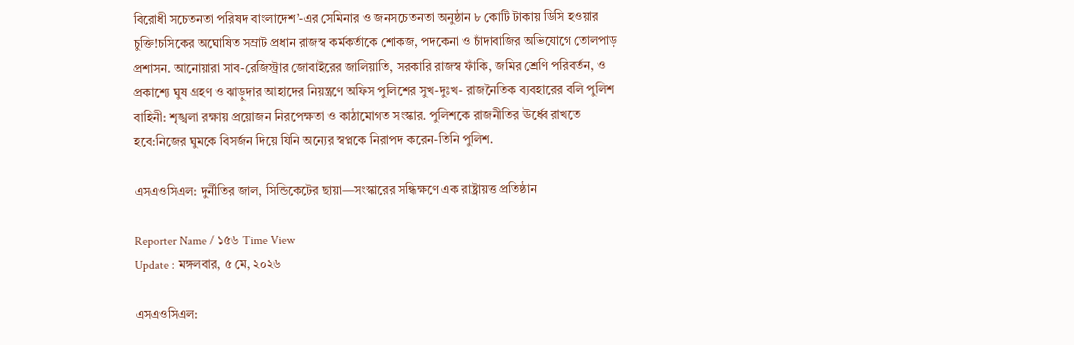বিরোধী সচেতনতা পরিষদ বাংলাদেশ’-এর সেমিনার ও জনসচেতনতা অনুষ্ঠান ৮ কোটি টাকায় ডিসি হওয়ার চুক্তি!চসিকের অঘোষিত সম্রাট প্রধান রাজস্ব কর্মকর্তাকে শোকজ, পদকেনা ও চাঁদাবাজির অভিযোগে তোলপাড় প্রশাসন. আনোয়ারা সাব-রেজিস্ট্রার জোবাইরের জালিয়াতি, সরকারি রাজস্ব ফাঁকি, জমির শ্রেণি পরিবর্তন, ও প্রকাশ্যে ঘুষ গ্রহণ ও ঝাড়ুদার আহাদের নিয়ন্ত্রণে অফিস পুলিশের সুখ-দুঃখ- রাজনৈতিক ব্যবহারের বলি পুলিশ বাহিনী: শৃঙ্খলা রক্ষায় প্রয়োজন নিরপেক্ষতা ও কাঠামোগত সংস্কার. পুলিশকে রাজনীতির ঊর্ধ্বে রাখতে হবে:নিজের ঘুমকে বিসর্জন দিয়ে যিনি অন্যের স্বপ্নকে নিরাপদ করেন-তিনি পুলিশ.

এসএওসিএল: দুর্নীতির জাল, সিন্ডিকেটের ছায়া—সংস্কারের সন্ধিক্ষণে এক রাষ্ট্রায়ত্ত প্রতিষ্ঠান

Reporter Name / ১৫৬ Time View
Update : মঙ্গলবার, ৫ মে, ২০২৬

এসএওসিএল: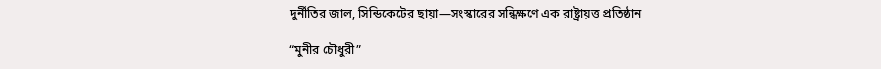দুর্নীতির জাল, সিন্ডিকেটের ছায়া—সংস্কারের সন্ধিক্ষণে এক রাষ্ট্রায়ত্ত প্রতিষ্ঠান

“মুনীর চৌধুরী”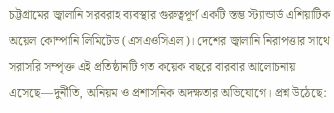চট্টগ্রামের জ্বালানি সরবরাহ ব্যবস্থার গুরুত্বপূর্ণ একটি স্তম্ভ স্ট্যান্ডার্ড এশিয়াটিক অয়েল কোম্পানি লিমিটেড (এসএওসিএল)। দেশের জ্বালানি নিরাপত্তার সাথে সরাসরি সম্পৃক্ত এই প্রতিষ্ঠানটি গত কয়েক বছরে বারবার আলোচনায় এসেছে—দুর্নীতি, অনিয়ম ও প্রশাসনিক অদক্ষতার অভিযোগে। প্রশ্ন উঠেছে: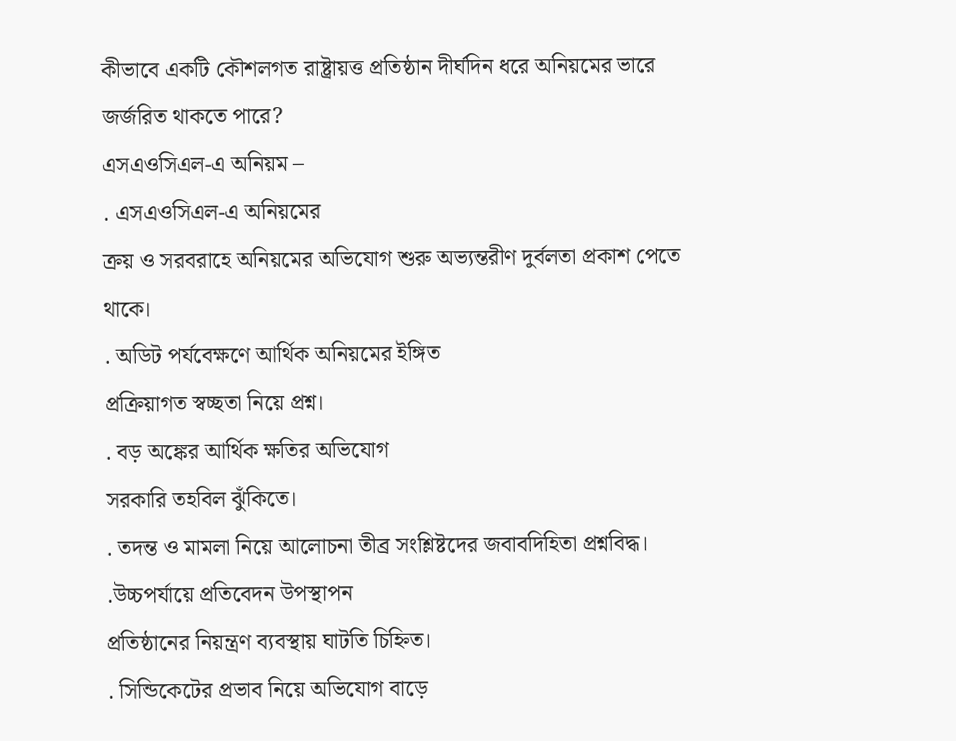কীভাবে একটি কৌশলগত রাষ্ট্রায়ত্ত প্রতিষ্ঠান দীর্ঘদিন ধরে অনিয়মের ভারে জর্জরিত থাকতে পারে?
এসএওসিএল-এ অনিয়ম –
. এসএওসিএল-এ অনিয়মের
ক্রয় ও সরবরাহে অনিয়মের অভিযোগ শুরু অভ্যন্তরীণ দুর্বলতা প্রকাশ পেতে থাকে।
. অডিট পর্যবেক্ষণে আর্থিক অনিয়মের ইঙ্গিত
প্রক্রিয়াগত স্বচ্ছতা নিয়ে প্রশ্ন।
. বড় অঙ্কের আর্থিক ক্ষতির অভিযোগ
সরকারি তহবিল ঝুঁকিতে।
. তদন্ত ও মামলা নিয়ে আলোচনা তীব্র সংশ্লিষ্টদের জবাবদিহিতা প্রশ্নবিদ্ধ।
.উচ্চপর্যায়ে প্রতিবেদন উপস্থাপন
প্রতিষ্ঠানের নিয়ন্ত্রণ ব্যবস্থায় ঘাটতি চিহ্নিত।
. সিন্ডিকেটের প্রভাব নিয়ে অভিযোগ বাড়ে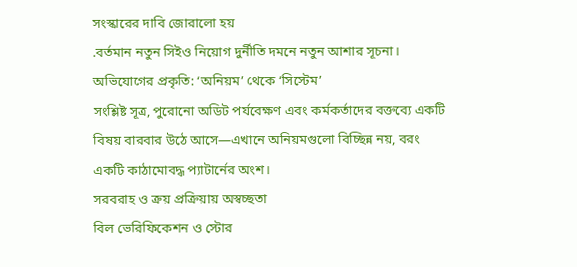সংস্কারের দাবি জোরালো হয়
.বর্তমান নতুন সিইও নিয়োগ দুর্নীতি দমনে নতুন আশার সূচনা।
অভিযোগের প্রকৃতি: ‘অনিয়ম’ থেকে ‘সিস্টেম’
সংশ্লিষ্ট সূত্র, পুরোনো অডিট পর্যবেক্ষণ এবং কর্মকর্তাদের বক্তব্যে একটি বিষয় বারবার উঠে আসে—এখানে অনিয়মগুলো বিচ্ছিন্ন নয়, বরং একটি কাঠামোবদ্ধ প্যাটার্নের অংশ।
সরবরাহ ও ক্রয় প্রক্রিয়ায় অস্বচ্ছতা
বিল ভেরিফিকেশন ও স্টোর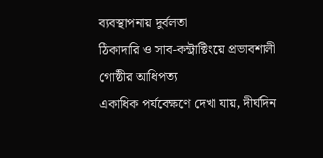ব্যবস্থাপনায় দুর্বলতা
ঠিকাদারি ও সাব-কন্ট্রাক্টিংয়ে প্রভাবশালী গোষ্ঠীর আধিপত্য
একাধিক পর্যবেক্ষণে দেখা যায়, দীর্ঘদিন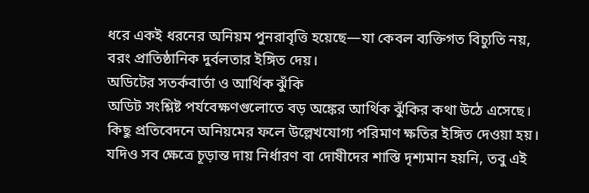ধরে একই ধরনের অনিয়ম পুনরাবৃত্তি হয়েছে—যা কেবল ব্যক্তিগত বিচ্যুতি নয়, বরং প্রাতিষ্ঠানিক দুর্বলতার ইঙ্গিত দেয়।
অডিটের সতর্কবার্তা ও আর্থিক ঝুঁকি
অডিট সংশ্লিষ্ট পর্যবেক্ষণগুলোতে বড় অঙ্কের আর্থিক ঝুঁকির কথা উঠে এসেছে। কিছু প্রতিবেদনে অনিয়মের ফলে উল্লেখযোগ্য পরিমাণ ক্ষতির ইঙ্গিত দেওয়া হয়। যদিও সব ক্ষেত্রে চূড়ান্ত দায় নির্ধারণ বা দোষীদের শাস্তি দৃশ্যমান হয়নি, তবু এই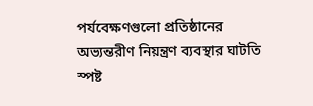পর্যবেক্ষণগুলো প্রতিষ্ঠানের অভ্যন্তরীণ নিয়ন্ত্রণ ব্যবস্থার ঘাটতি স্পষ্ট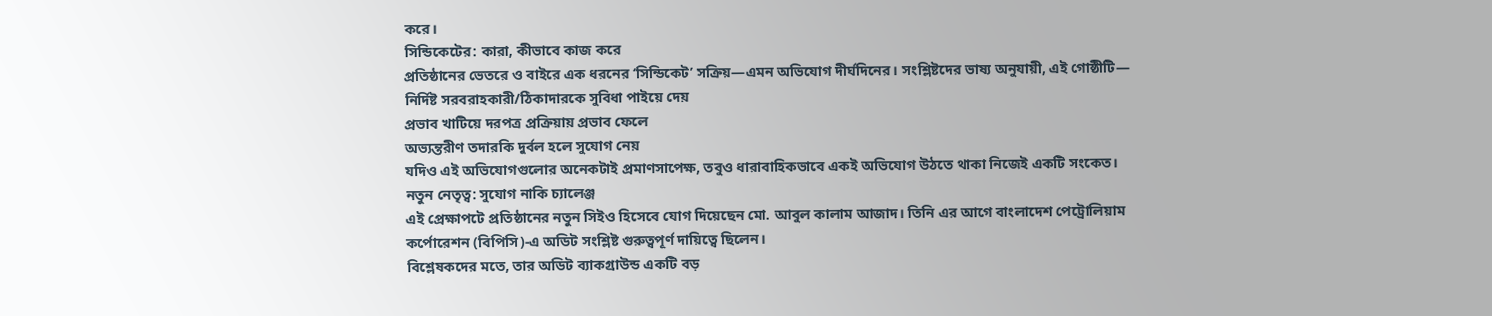করে।
সিন্ডিকেটের: কারা, কীভাবে কাজ করে
প্রতিষ্ঠানের ভেতরে ও বাইরে এক ধরনের ‘সিন্ডিকেট’ সক্রিয়—এমন অভিযোগ দীর্ঘদিনের। সংশ্লিষ্টদের ভাষ্য অনুযায়ী, এই গোষ্ঠীটি—
নির্দিষ্ট সরবরাহকারী/ঠিকাদারকে সুবিধা পাইয়ে দেয়
প্রভাব খাটিয়ে দরপত্র প্রক্রিয়ায় প্রভাব ফেলে
অভ্যন্তরীণ তদারকি দুর্বল হলে সুযোগ নেয়
যদিও এই অভিযোগগুলোর অনেকটাই প্রমাণসাপেক্ষ, তবুও ধারাবাহিকভাবে একই অভিযোগ উঠতে থাকা নিজেই একটি সংকেত।
নতুন নেতৃত্ব: সুযোগ নাকি চ্যালেঞ্জ
এই প্রেক্ষাপটে প্রতিষ্ঠানের নতুন সিইও হিসেবে যোগ দিয়েছেন মো. আবুল কালাম আজাদ। তিনি এর আগে বাংলাদেশ পেট্রোলিয়াম কর্পোরেশন (বিপিসি)-এ অডিট সংশ্লিষ্ট গুরুত্বপূর্ণ দায়িত্বে ছিলেন।
বিশ্লেষকদের মতে, তার অডিট ব্যাকগ্রাউন্ড একটি বড়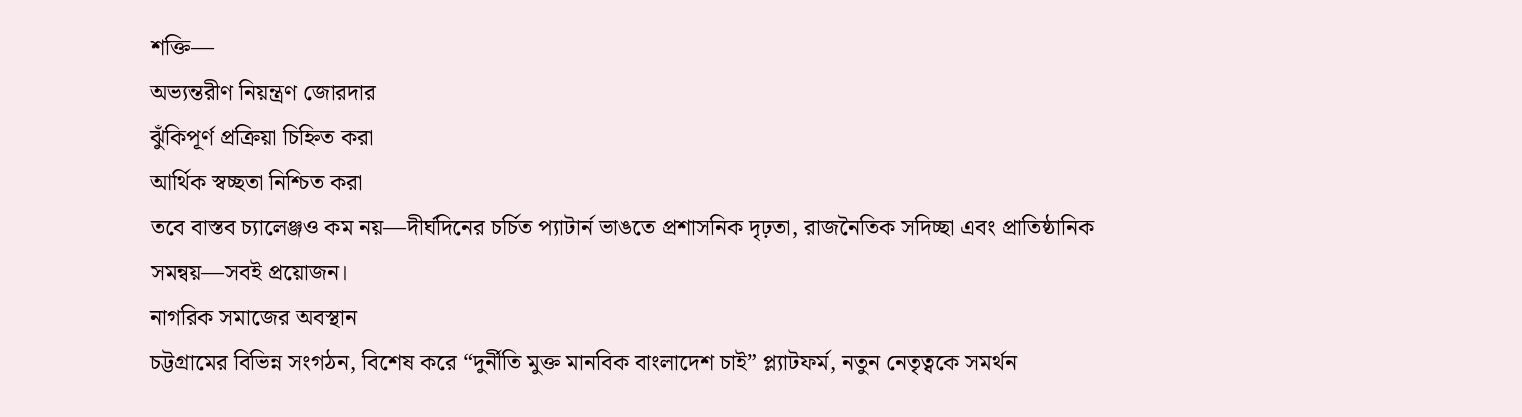শক্তি—
অভ্যন্তরীণ নিয়ন্ত্রণ জোরদার
ঝুঁকিপূর্ণ প্রক্রিয়া চিহ্নিত করা
আর্থিক স্বচ্ছতা নিশ্চিত করা
তবে বাস্তব চ্যালেঞ্জও কম নয়—দীর্ঘদিনের চর্চিত প্যাটার্ন ভাঙতে প্রশাসনিক দৃঢ়তা, রাজনৈতিক সদিচ্ছা এবং প্রাতিষ্ঠানিক সমন্বয়—সবই প্রয়োজন।
নাগরিক সমাজের অবস্থান
চট্টগ্রামের বিভিন্ন সংগঠন, বিশেষ করে “দুর্নীতি মুক্ত মানবিক বাংলাদেশ চাই” প্ল্যাটফর্ম, নতুন নেতৃত্বকে সমর্থন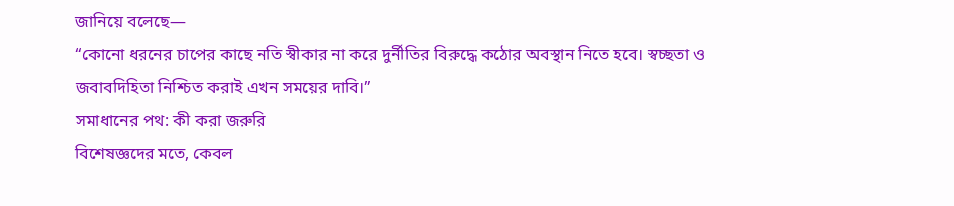জানিয়ে বলেছে—
“কোনো ধরনের চাপের কাছে নতি স্বীকার না করে দুর্নীতির বিরুদ্ধে কঠোর অবস্থান নিতে হবে। স্বচ্ছতা ও জবাবদিহিতা নিশ্চিত করাই এখন সময়ের দাবি।”
সমাধানের পথ: কী করা জরুরি
বিশেষজ্ঞদের মতে, কেবল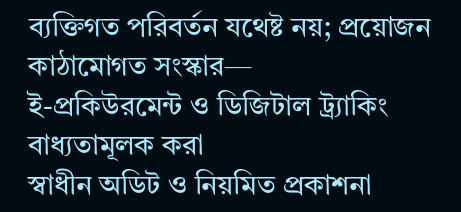ব্যক্তিগত পরিবর্তন যথেষ্ট নয়; প্রয়োজন কাঠামোগত সংস্কার—
ই-প্রকিউরমেন্ট ও ডিজিটাল ট্র্যাকিং বাধ্যতামূলক করা
স্বাধীন অডিট ও নিয়মিত প্রকাশনা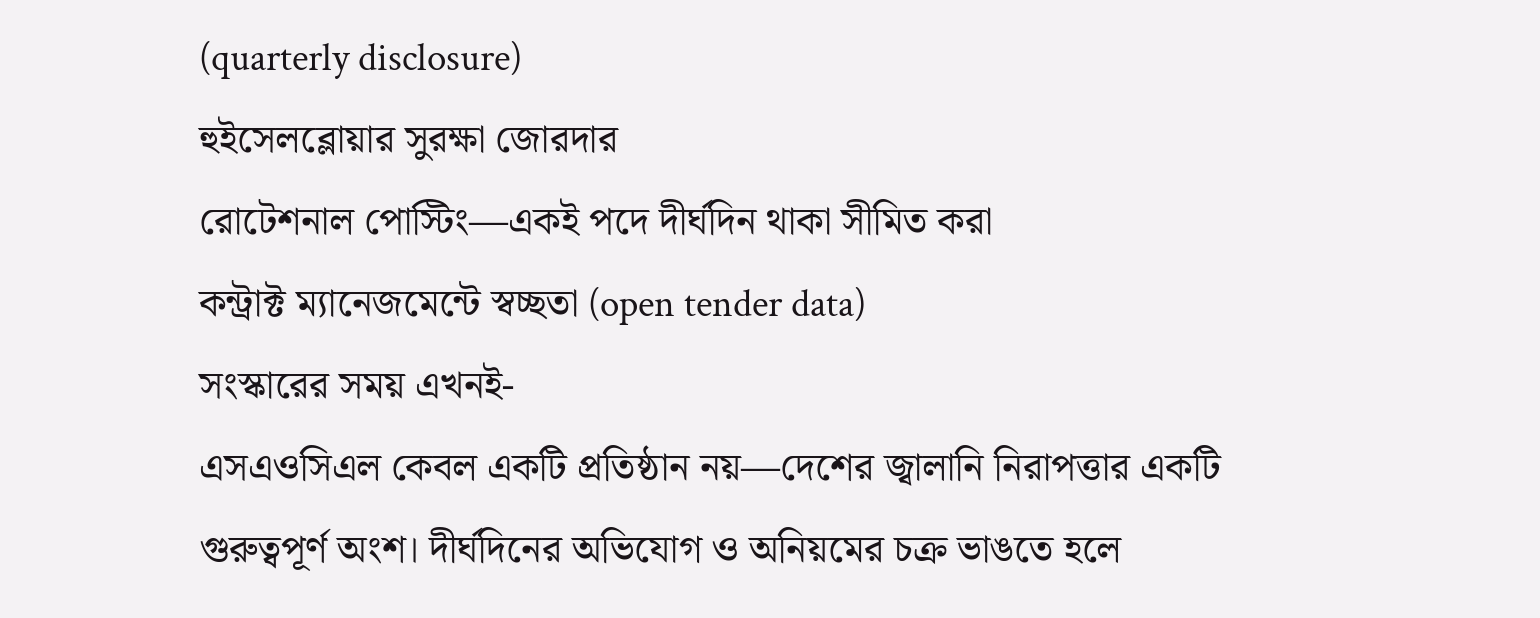(quarterly disclosure)
হুইসেলব্লোয়ার সুরক্ষা জোরদার
রোটেশনাল পোস্টিং—একই পদে দীর্ঘদিন থাকা সীমিত করা
কন্ট্রাক্ট ম্যানেজমেন্টে স্বচ্ছতা (open tender data)
সংস্কারের সময় এখনই-
এসএওসিএল কেবল একটি প্রতিষ্ঠান নয়—দেশের জ্বালানি নিরাপত্তার একটি গুরুত্বপূর্ণ অংশ। দীর্ঘদিনের অভিযোগ ও অনিয়মের চক্র ভাঙতে হলে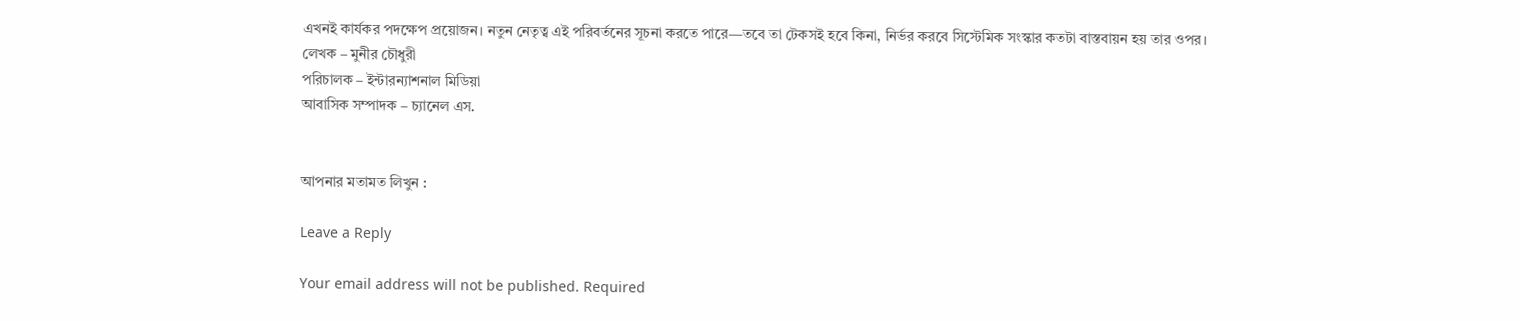এখনই কার্যকর পদক্ষেপ প্রয়োজন। নতুন নেতৃত্ব এই পরিবর্তনের সূচনা করতে পারে—তবে তা টেকসই হবে কিনা, নির্ভর করবে সিস্টেমিক সংস্কার কতটা বাস্তবায়ন হয় তার ওপর।
লেখক – মুনীর চৌধুরী
পরিচালক – ইন্টারন্যাশনাল মিডিয়া
আবাসিক সম্পাদক – চ্যানেল এস.


আপনার মতামত লিখুন :

Leave a Reply

Your email address will not be published. Required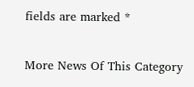fields are marked *

More News Of This Category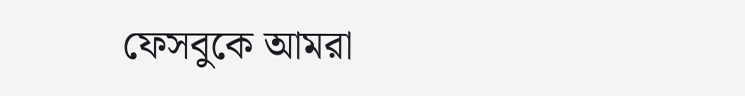ফেসবুকে আমরা